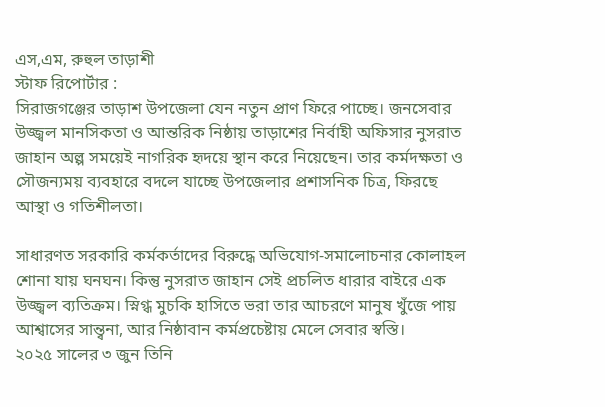এস,এম, রুহুল তাড়াশী
স্টাফ রিপোর্টার :
সিরাজগঞ্জের তাড়াশ উপজেলা যেন নতুন প্রাণ ফিরে পাচ্ছে। জনসেবার উজ্জ্বল মানসিকতা ও আন্তরিক নিষ্ঠায় তাড়াশের নির্বাহী অফিসার নুসরাত জাহান অল্প সময়েই নাগরিক হৃদয়ে স্থান করে নিয়েছেন। তার কর্মদক্ষতা ও সৌজন্যময় ব্যবহারে বদলে যাচ্ছে উপজেলার প্রশাসনিক চিত্র, ফিরছে আস্থা ও গতিশীলতা।

সাধারণত সরকারি কর্মকর্তাদের বিরুদ্ধে অভিযোগ-সমালোচনার কোলাহল শোনা যায় ঘনঘন। কিন্তু নুসরাত জাহান সেই প্রচলিত ধারার বাইরে এক উজ্জ্বল ব্যতিক্রম। স্নিগ্ধ মুচকি হাসিতে ভরা তার আচরণে মানুষ খুঁজে পায় আশ্বাসের সান্ত্বনা, আর নিষ্ঠাবান কর্মপ্রচেষ্টায় মেলে সেবার স্বস্তি।
২০২৫ সালের ৩ জুন তিনি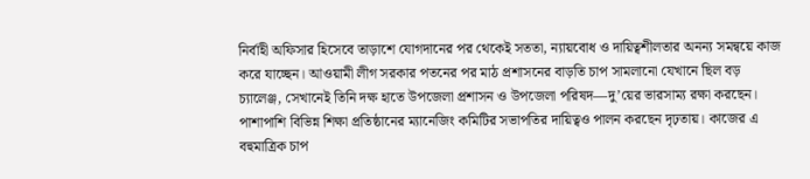নির্বাহী অফিসার হিসেবে তাড়াশে যোগদানের পর থেকেই সততা, ন্যায়বোধ ও দায়িত্বশীলতার অনন্য সমন্বয়ে কাজ করে যাচ্ছেন। আওয়ামী লীগ সরকার পতনের পর মাঠ প্রশাসনের বাড়তি চাপ সামলানো যেখানে ছিল বড় চ্যালেঞ্জ, সেখানেই তিনি দক্ষ হাতে উপজেলা প্রশাসন ও উপজেলা পরিষদ—দু’য়ের ভারসাম্য রক্ষা করছেন। পাশাপাশি বিভিন্ন শিক্ষা প্রতিষ্ঠানের ম্যানেজিং কমিটির সভাপতির দায়িত্বও পালন করছেন দৃঢ়তায়। কাজের এ বহুমাত্রিক চাপ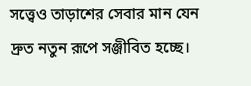সত্ত্বেও তাড়াশের সেবার মান যেন দ্রুত নতুন রূপে সঞ্জীবিত হচ্ছে।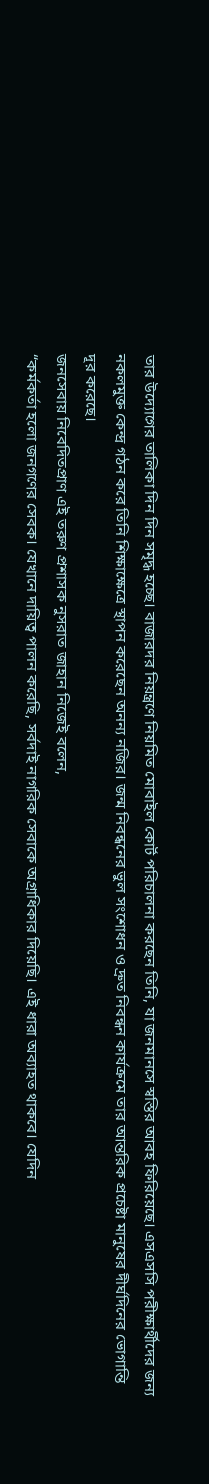তার উদ্যোগের তালিকা দিন দিন সমৃদ্ধ হচ্ছে। বাজারদর নিয়ন্ত্রণে নিয়মিত মোবাইল কোর্ট পরিচালনা করছেন তিনি, যা জনমানসে স্বস্তির আবহ ফিরিয়েছে। এসএসসি পরীক্ষার্থীদের জন্য নকলমুক্ত কেন্দ্র গঠন করে তিনি শিক্ষাক্ষেত্রে স্থাপন করেছেন অনন্য নজির। জন্ম নিবন্ধনের ভুল সংশোধন ও দ্রুত নিবন্ধন কার্যক্রমে তার আন্তরিক প্রচেষ্টা মানুষের দীর্ঘদিনের ভোগান্তি দূর করেছে।
জনসেবায় নিবেদিতপ্রাণ এই তরুণ প্রশাসক নুসরাত জাহান নিজেই বলেন,
“কর্মকর্তা হলো জনগণের সেবক। যেখানে দায়িত্ব পালন করেছি, সর্বদাই নাগরিক সেবাকে অগ্রাধিকার দিয়েছি। এই ধারা অব্যাহত থাকবে। যেদিন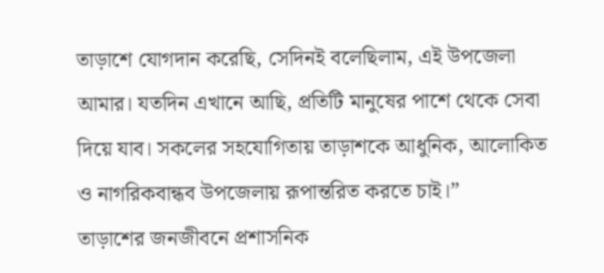তাড়াশে যোগদান করেছি, সেদিনই বলেছিলাম, এই উপজেলা আমার। যতদিন এখানে আছি, প্রতিটি মানুষের পাশে থেকে সেবা দিয়ে যাব। সকলের সহযোগিতায় তাড়াশকে আধুনিক, আলোকিত ও নাগরিকবান্ধব উপজেলায় রূপান্তরিত করতে চাই।”
তাড়াশের জনজীবনে প্রশাসনিক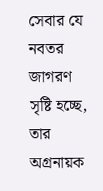সেবার যে নবতর জাগরণ সৃষ্টি হচ্ছে, তার অগ্রনায়ক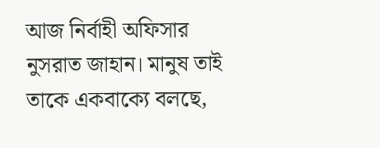আজ নির্বাহী অফিসার নুসরাত জাহান। মানুষ তাই তাকে একবাক্যে বলছে,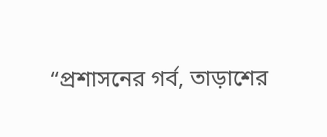“প্রশাসনের গর্ব, তাড়াশের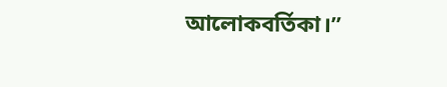আলোকবর্তিকা।”